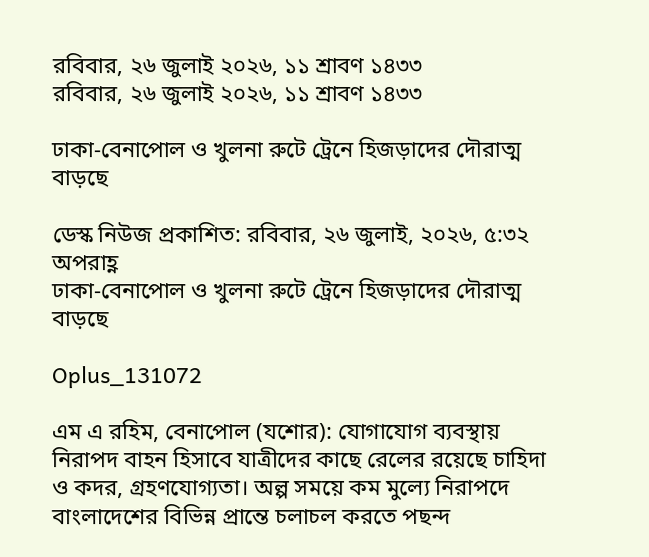রবিবার, ২৬ জুলাই ২০২৬, ১১ শ্রাবণ ১৪৩৩
রবিবার, ২৬ জুলাই ২০২৬, ১১ শ্রাবণ ১৪৩৩

ঢাকা-বেনাপোল ও খুলনা রুটে ট্রেনে হিজড়াদের দৌরাত্ম বাড়ছে

ডেস্ক নিউজ প্রকাশিত: রবিবার, ২৬ জুলাই, ২০২৬, ৫:৩২ অপরাহ্ণ
ঢাকা-বেনাপোল ও খুলনা রুটে ট্রেনে হিজড়াদের দৌরাত্ম বাড়ছে

Oplus_131072

এম এ রহিম, বেনাপোল (যশোর): যোগাযোগ ব্যবস্থায় নিরাপদ বাহন হিসাবে যাত্রীদের কাছে রেলের রয়েছে চাহিদা ও কদর, গ্রহণযোগ্যতা। অল্প সময়ে কম মুল্যে নিরাপদে বাংলাদেশের বিভিন্ন প্রান্তে চলাচল করতে পছন্দ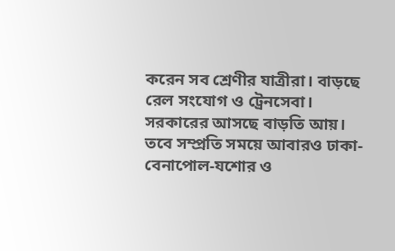করেন সব শ্রেণীর যাত্রীরা। বাড়ছে রেল সংযোগ ও ট্রেনসেবা। সরকারের আসছে বাড়তি আয়। তবে সম্প্রতি সময়ে আবারও ঢাকা-বেনাপোল-যশোর ও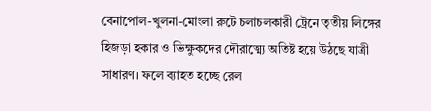বেনাপোল-খুলনা-মোংলা রুটে চলাচলকারী ট্রেনে তৃতীয় লিঙ্গের হিজড়া হকার ও ভিক্ষুকদের দৌরাত্ম্যে অতিষ্ট হয়ে উঠছে যাত্রী সাধারণ। ফলে ব্যাহত হচ্ছে রেল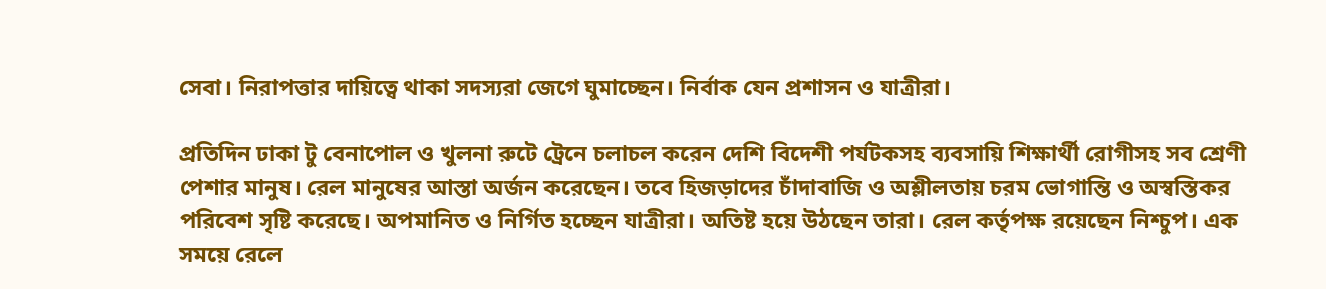সেবা। নিরাপত্তার দায়িত্বে থাকা সদস্যরা জেগে ঘুমাচ্ছেন। নির্বাক যেন প্রশাসন ও যাত্রীরা।

প্রতিদিন ঢাকা টু বেনাপোল ও খুলনা রুটে ট্রেনে চলাচল করেন দেশি বিদেশী পর্যটকসহ ব্যবসায়ি শিক্ষার্থী রোগীসহ সব শ্রেণী পেশার মানুষ। রেল মানুষের আস্তা অর্জন করেছেন। তবে হিজড়াদের চাঁদাবাজি ও অশ্লীলতায় চরম ভোগান্তি ও অস্বস্তিকর পরিবেশ সৃষ্টি করেছে। অপমানিত ও নির্গিত হচ্ছেন যাত্রীরা। অতিষ্ট হয়ে উঠছেন তারা। রেল কর্তৃপক্ষ রয়েছেন নিশ্চুপ। এক সময়ে রেলে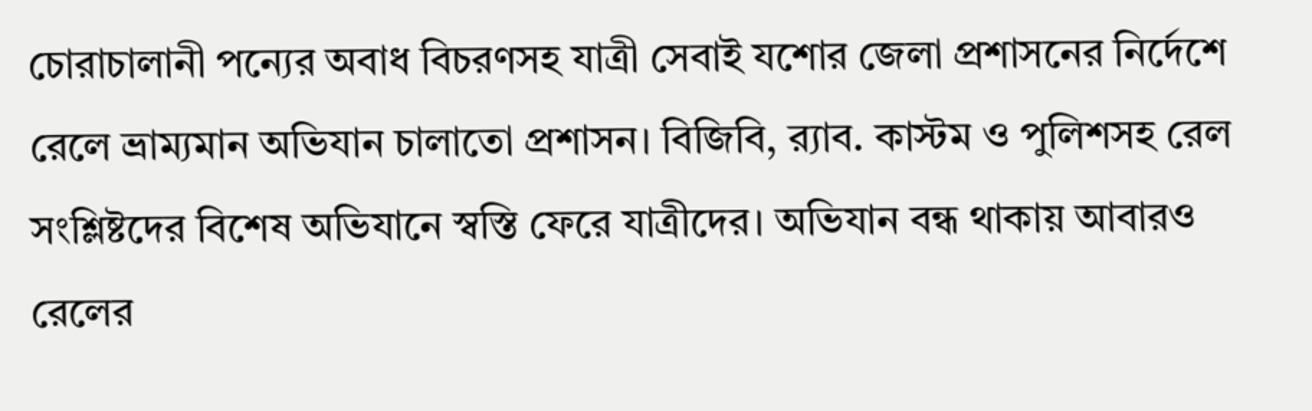চোরাচালানী পন্যের অবাধ বিচরণসহ যাত্রী সেবাই যশোর জেলা প্রশাসনের নির্দেশে রেলে ভ্রাম্যমান অভিযান চালাতো প্রশাসন। বিজিবি, র‌্যাব. কাস্টম ও পুলিশসহ রেল সংশ্লিষ্টদের বিশেষ অভিযানে স্বস্তি ফেরে যাত্রীদের। অভিযান বন্ধ থাকায় আবারও রেলের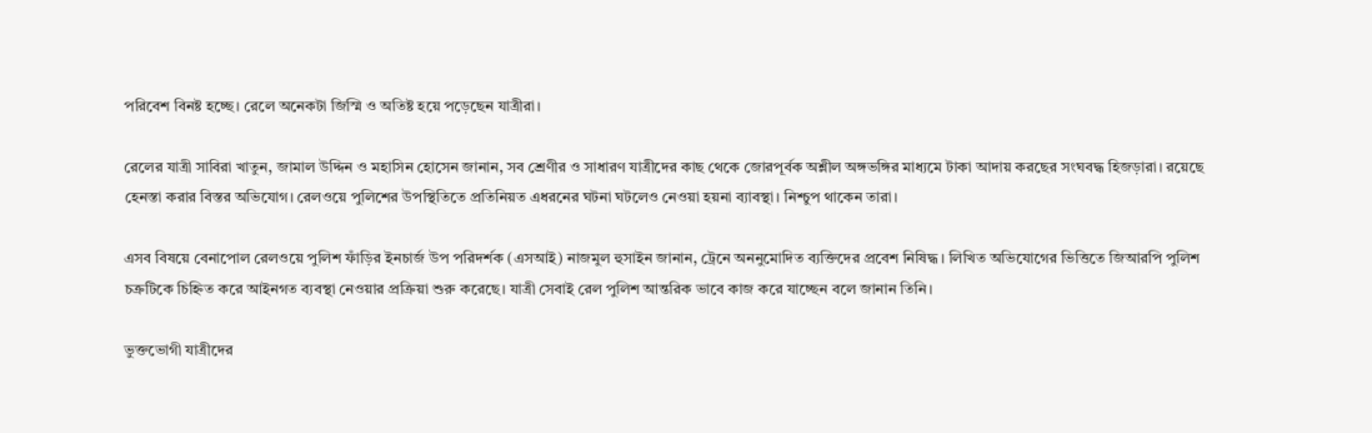পরিবেশ বিনষ্ট হচ্ছে। রেলে অনেকটা জিস্মি ও অতিষ্ট হয়ে পড়েছেন যাত্রীরা।

রেলের যাত্রী সাবিরা খাতুন, জামাল উদ্দিন ও মহাসিন হোসেন জানান, সব শ্রেণীর ও সাধারণ যাত্রীদের কাছ থেকে জোরপূর্বক অশ্লীল অঙ্গভঙ্গির মাধ্যমে টাকা আদায় করছের সংঘবদ্ধ হিজড়ারা। রয়েছে হেনস্তা করার বিস্তর অভিযোগ। রেলওয়ে পুলিশের উপস্থিতিতে প্রতিনিয়ত এধরনের ঘটনা ঘটলেও নেওয়া হয়না ব্যাবস্থা। নিশ্চুপ থাকেন তারা।

এসব বিষয়ে বেনাপোল রেলওয়ে পুলিশ ফাঁড়ির ইনচার্জ উপ পরিদর্শক (এসআই) নাজমুল হুসাইন জানান, ট্রেনে অননুমোদিত ব্যক্তিদের প্রবেশ নিষিদ্ধ। লিখিত অভিযোগের ভিত্তিতে জিআরপি পুলিশ চক্রটিকে চিহ্নিত করে আইনগত ব্যবস্থা নেওয়ার প্রক্রিয়া শুরু করেছে। যাত্রী সেবাই রেল পুলিশ আন্তরিক ভাবে কাজ করে যাচ্ছেন বলে জানান তিনি।

ভুক্তভোগী যাত্রীদের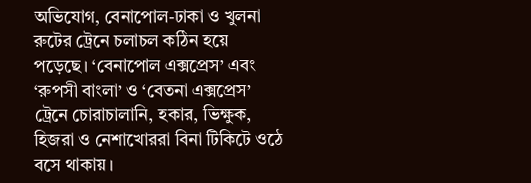অভিযোগ, বেনাপোল-ঢাকা ও খুলনা রুটের ট্রেনে চলাচল কঠিন হয়ে পড়েছে। ‘বেনাপোল এক্সপ্রেস’ এবং ‘রুপসী বাংলা’ ও ‘বেতনা এক্সপ্রেস’ ট্রেনে চোরাচালানি, হকার, ভিক্ষুক, হিজরা ও নেশাখোররা বিনা টিকিটে ওঠে বসে থাকায়।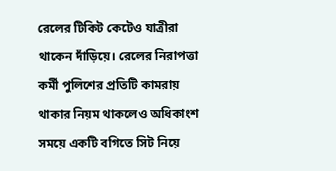রেলের টিকিট কেটেও যাত্রীরা থাকেন দাঁড়িয়ে। রেলের নিরাপত্তা কর্মী পুলিশের প্রতিটি কামরায় থাকার নিয়ম থাকলেও অধিকাংশ সময়ে একটি বগিতে সিট নিয়ে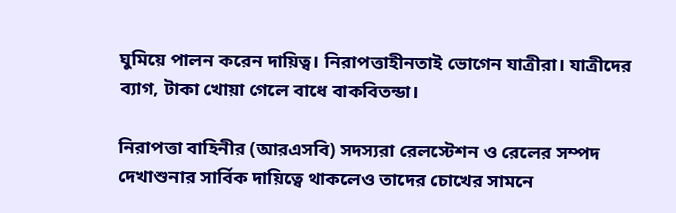ঘুমিয়ে পালন করেন দায়িত্ব। নিরাপত্তাহীনতাই ভোগেন যাত্রীরা। যাত্রীদের ব্যাগ, টাকা খোয়া গেলে বাধে বাকবিতন্ডা।

নিরাপত্তা বাহিনীর (আরএসবি) সদস্যরা রেলস্টেশন ও রেলের সম্পদ দেখাশুনার সার্বিক দায়িত্বে থাকলেও তাদের চোখের সামনে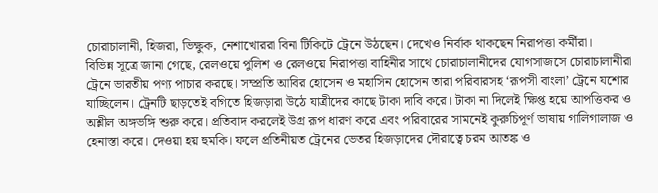চোরাচালানী, হিজরা, ভিক্ষুক, নেশাখোররা বিনা টিকিটে ট্রেনে উঠছেন। দেখেও নির্বাক থাকছেন নিরাপত্তা কর্মীরা।
বিভিন্ন সূত্রে জানা গেছে, রেলওয়ে পুলিশ ও রেলওয়ে নিরাপত্তা বাহিনীর সাথে চোরাচালানীদের যোগসাজসে চোরাচালানীরা ট্রেনে ভারতীয় পণ্য পাচার করছে। সম্প্রতি আবির হোসেন ও মহাসিন হোসেন তারা পরিবারসহ ‘রূপসী বাংলা’ ট্রেনে যশোর যাচ্ছিলেন। ট্রেনটি ছাড়তেই বগিতে হিজড়ারা উঠে যাত্রীদের কাছে টাকা দাবি করে। টাকা না দিলেই ক্ষিপ্ত হয়ে আপত্তিকর ও অশ্লীল অঙ্গভঙ্গি শুরু করে। প্রতিবাদ করলেই উগ্র রূপ ধারণ করে এবং পরিবারের সামনেই কুরুচিপূর্ণ ভাষায় গালিগালাজ ও হেনাস্তা করে। দেওয়া হয় হুমকি। ফলে প্রতিনীয়ত ট্রেনের ভেতর হিজড়াদের দৌরাত্বে চরম আতঙ্ক ও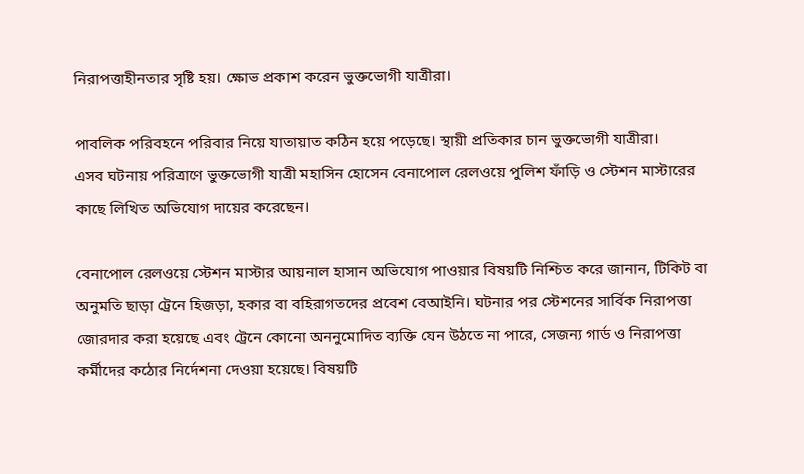নিরাপত্তাহীনতার সৃষ্টি হয়। ক্ষোভ প্রকাশ করেন ভুক্তভোগী যাত্রীরা।

পাবলিক পরিবহনে পরিবার নিয়ে যাতায়াত কঠিন হয়ে পড়েছে। স্থায়ী প্রতিকার চান ভুক্তভোগী যাত্রীরা।
এসব ঘটনায় পরিত্রাণে ভুক্তভোগী যাত্রী মহাসিন হোসেন বেনাপোল রেলওয়ে পুলিশ ফাঁড়ি ও স্টেশন মাস্টারের কাছে লিখিত অভিযোগ দায়ের করেছেন।

বেনাপোল রেলওয়ে স্টেশন মাস্টার আয়নাল হাসান অভিযোগ পাওয়ার বিষয়টি নিশ্চিত করে জানান, টিকিট বা অনুমতি ছাড়া ট্রেনে হিজড়া, হকার বা বহিরাগতদের প্রবেশ বেআইনি। ঘটনার পর স্টেশনের সার্বিক নিরাপত্তা জোরদার করা হয়েছে এবং ট্রেনে কোনো অননুমোদিত ব্যক্তি যেন উঠতে না পারে, সেজন্য গার্ড ও নিরাপত্তা কর্মীদের কঠোর নির্দেশনা দেওয়া হয়েছে। বিষয়টি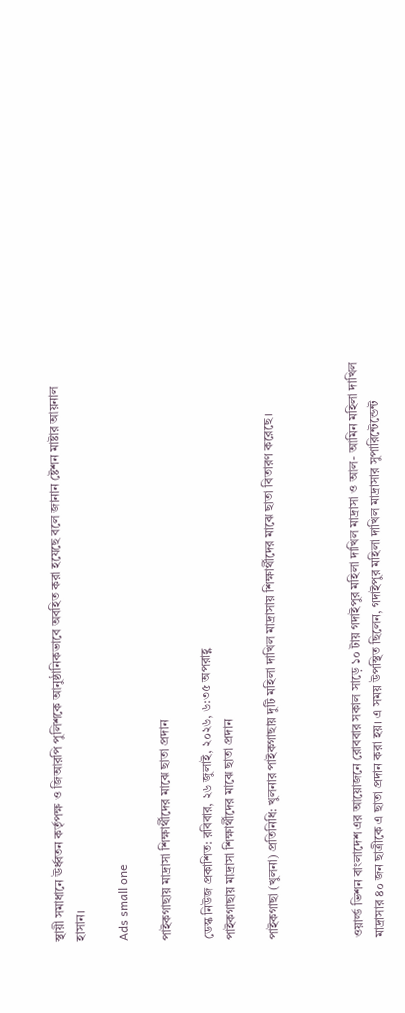স্থায়ী সমাধানে ঊর্ধ্বতন কর্তৃপক্ষ ও জিআরপি পুলিশকে আনুষ্ঠানিকভাবে অবহিত করা হযেছে বলে জানান ষ্টেশন মাষ্টার আয়নাল হাসান।

Ads small one

পাইকগাছায় মাদ্রাসা শিক্ষার্থীদের মাঝে ছাতা প্রদান

ডেস্ক নিউজ প্রকাশিত: রবিবার, ২৬ জুলাই, ২০২৬, ৬:৩৫ অপরাহ্ণ
পাইকগাছায় মাদ্রাসা শিক্ষার্থীদের মাঝে ছাতা প্রদান

পাইকগাছা (খুলনা) প্রতিনিধি: খুলনার পাইকগাছায় দুটি মহিলা দাখিল মাদ্রাসায় শিক্ষার্থীদের মাঝে ছাতা বিতারণ করেছে।



ওয়ার্ল্ড ভিশন বাংলাদেশ এর আয়োজনে রোববার সকাল সাড়ে ১০ টায় গদাইপুর মহিলা দাখিল মাদ্রাসা ও আল- আমিন মহিলা দাখিল মাদ্রাসার ৪০ জন ছাত্রীকে এ ছাতা প্রদান করা হয়। এ সময় উপস্থিত ছিলেন, গদাইপুর মহিলা দাখিল মাদ্রাসার সুপারিন্টেন্ডেন্ট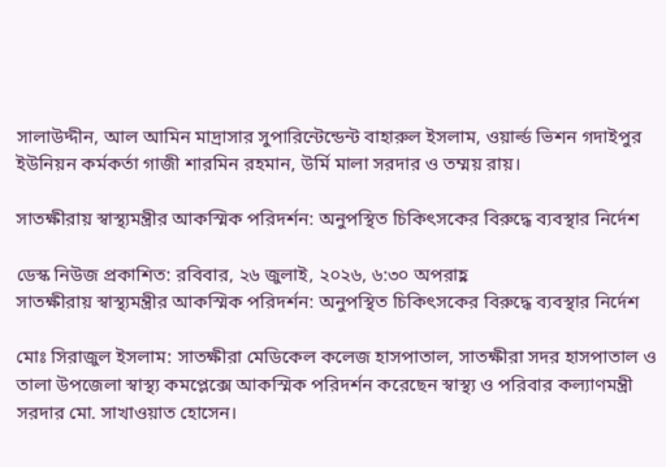সালাউদ্দীন, আল আমিন মাদ্রাসার সুপারিন্টেন্ডেন্ট বাহারুল ইসলাম, ওয়ার্ল্ড ভিশন গদাইপুর ইউনিয়ন কর্মকর্তা গাজী শারমিন রহমান, উর্মি মালা সরদার ও তম্ময় রায়।

সাতক্ষীরায় স্বাস্থ্যমন্ত্রীর আকস্মিক পরিদর্শন: অনুপস্থিত চিকিৎসকের বিরুদ্ধে ব্যবস্থার নির্দেশ

ডেস্ক নিউজ প্রকাশিত: রবিবার, ২৬ জুলাই, ২০২৬, ৬:৩০ অপরাহ্ণ
সাতক্ষীরায় স্বাস্থ্যমন্ত্রীর আকস্মিক পরিদর্শন: অনুপস্থিত চিকিৎসকের বিরুদ্ধে ব্যবস্থার নির্দেশ

মোঃ সিরাজুল ইসলাম: সাতক্ষীরা মেডিকেল কলেজ হাসপাতাল, সাতক্ষীরা সদর হাসপাতাল ও তালা উপজেলা স্বাস্থ্য কমপ্লেক্সে আকস্মিক পরিদর্শন করেছেন স্বাস্থ্য ও পরিবার কল্যাণমন্ত্রী সরদার মো. সাখাওয়াত হোসেন।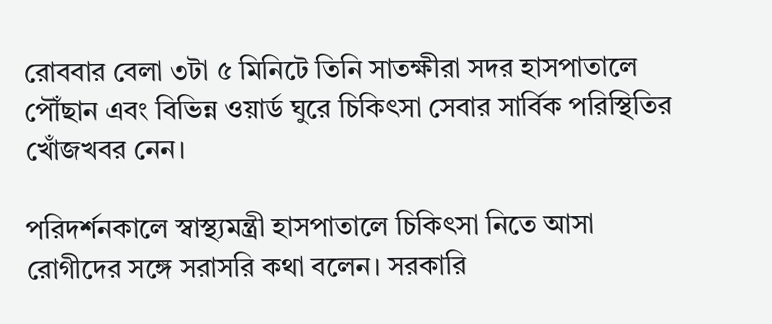রোববার বেলা ৩টা ৫ মিনিটে তিনি সাতক্ষীরা সদর হাসপাতালে পৌঁছান এবং বিভিন্ন ওয়ার্ড ঘুরে চিকিৎসা সেবার সার্বিক পরিস্থিতির খোঁজখবর নেন।

পরিদর্শনকালে স্বাস্থ্যমন্ত্রী হাসপাতালে চিকিৎসা নিতে আসা রোগীদের সঙ্গে সরাসরি কথা বলেন। সরকারি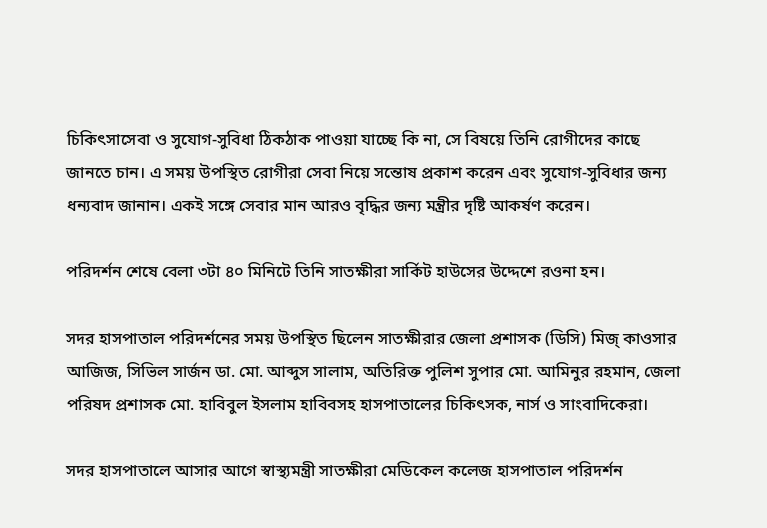চিকিৎসাসেবা ও সুযোগ-সুবিধা ঠিকঠাক পাওয়া যাচ্ছে কি না, সে বিষয়ে তিনি রোগীদের কাছে জানতে চান। এ সময় উপস্থিত রোগীরা সেবা নিয়ে সন্তোষ প্রকাশ করেন এবং সুযোগ-সুবিধার জন্য ধন্যবাদ জানান। একই সঙ্গে সেবার মান আরও বৃদ্ধির জন্য মন্ত্রীর দৃষ্টি আকর্ষণ করেন।

পরিদর্শন শেষে বেলা ৩টা ৪০ মিনিটে তিনি সাতক্ষীরা সার্কিট হাউসের উদ্দেশে রওনা হন।

সদর হাসপাতাল পরিদর্শনের সময় উপস্থিত ছিলেন সাতক্ষীরার জেলা প্রশাসক (ডিসি) মিজ্ কাওসার আজিজ, সিভিল সার্জন ডা. মো. আব্দুস সালাম, অতিরিক্ত পুলিশ সুপার মো. আমিনুর রহমান, জেলা পরিষদ প্রশাসক মো. হাবিবুল ইসলাম হাবিবসহ হাসপাতালের চিকিৎসক, নার্স ও সাংবাদিকেরা।

সদর হাসপাতালে আসার আগে স্বাস্থ্যমন্ত্রী সাতক্ষীরা মেডিকেল কলেজ হাসপাতাল পরিদর্শন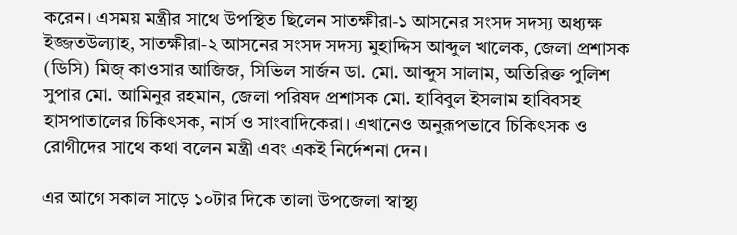করেন। এসময় মন্ত্রীর সাথে উপস্থিত ছিলেন সাতক্ষীরা-১ আসনের সংসদ সদস্য অধ্যক্ষ ইজ্জতউল্যাহ, সাতক্ষীরা-২ আসনের সংসদ সদস্য মুহাদ্দিস আব্দুল খালেক, জেলা প্রশাসক (ডিসি) মিজ্ কাওসার আজিজ, সিভিল সার্জন ডা. মো. আব্দুস সালাম, অতিরিক্ত পুলিশ সুপার মো. আমিনুর রহমান, জেলা পরিষদ প্রশাসক মো. হাবিবুল ইসলাম হাবিবসহ হাসপাতালের চিকিৎসক, নার্স ও সাংবাদিকেরা। এখানেও অনুরূপভাবে চিকিৎসক ও রোগীদের সাথে কথা বলেন মন্ত্রী এবং একই নির্দেশনা দেন।

এর আগে সকাল সাড়ে ১০টার দিকে তালা উপজেলা স্বাস্থ্য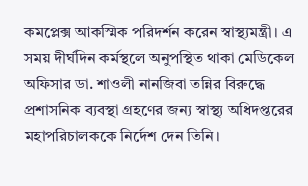কমপ্লেক্স আকস্মিক পরিদর্শন করেন স্বাস্থ্যমন্ত্রী। এ সময় দীর্ঘদিন কর্মস্থলে অনুপস্থিত থাকা মেডিকেল অফিসার ডা. শাওলী নানজিবা তন্নির বিরুদ্ধে প্রশাসনিক ব্যবস্থা গ্রহণের জন্য স্বাস্থ্য অধিদপ্তরের মহাপরিচালককে নির্দেশ দেন তিনি।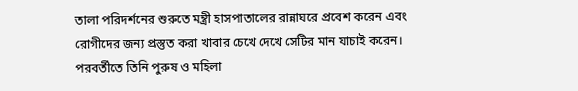তালা পরিদর্শনের শুরুতে মন্ত্রী হাসপাতালের রান্নাঘরে প্রবেশ করেন এবং রোগীদের জন্য প্রস্তুত করা খাবার চেখে দেখে সেটির মান যাচাই করেন। পরবর্তীতে তিনি পুরুষ ও মহিলা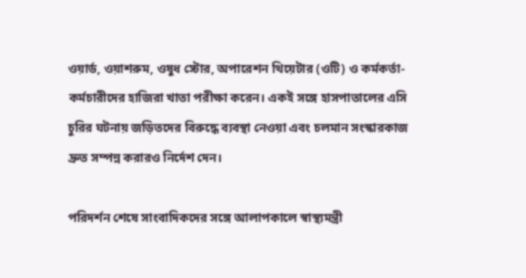ওয়ার্ড, ওয়াশরুম, ওষুধ স্টোর, অপারেশন থিয়েটার (ওটি) ও কর্মকর্তা-কর্মচারীদের হাজিরা খাতা পরীক্ষা করেন। একই সঙ্গে হাসপাতালের এসি চুরির ঘটনায় জড়িতদের বিরুদ্ধে ব্যবস্থা নেওয়া এবং চলমান সংস্কারকাজ দ্রুত সম্পন্ন করারও নির্দেশ দেন।

পরিদর্শন শেষে সাংবাদিকদের সঙ্গে আলাপকালে স্বাস্থ্যমন্ত্রী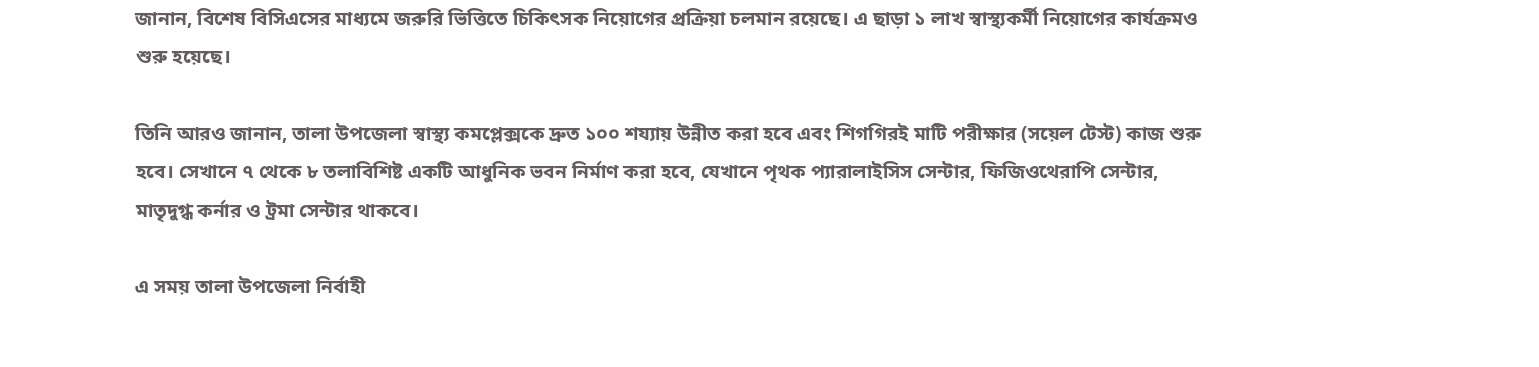জানান, বিশেষ বিসিএসের মাধ্যমে জরুরি ভিত্তিতে চিকিৎসক নিয়োগের প্রক্রিয়া চলমান রয়েছে। এ ছাড়া ১ লাখ স্বাস্থ্যকর্মী নিয়োগের কার্যক্রমও শুরু হয়েছে।

তিনি আরও জানান, তালা উপজেলা স্বাস্থ্য কমপ্লেক্সকে দ্রুত ১০০ শয্যায় উন্নীত করা হবে এবং শিগগিরই মাটি পরীক্ষার (সয়েল টেস্ট) কাজ শুরু হবে। সেখানে ৭ থেকে ৮ তলাবিশিষ্ট একটি আধুনিক ভবন নির্মাণ করা হবে, যেখানে পৃথক প্যারালাইসিস সেন্টার, ফিজিওথেরাপি সেন্টার, মাতৃদুগ্ধ কর্নার ও ট্রমা সেন্টার থাকবে।

এ সময় তালা উপজেলা নির্বাহী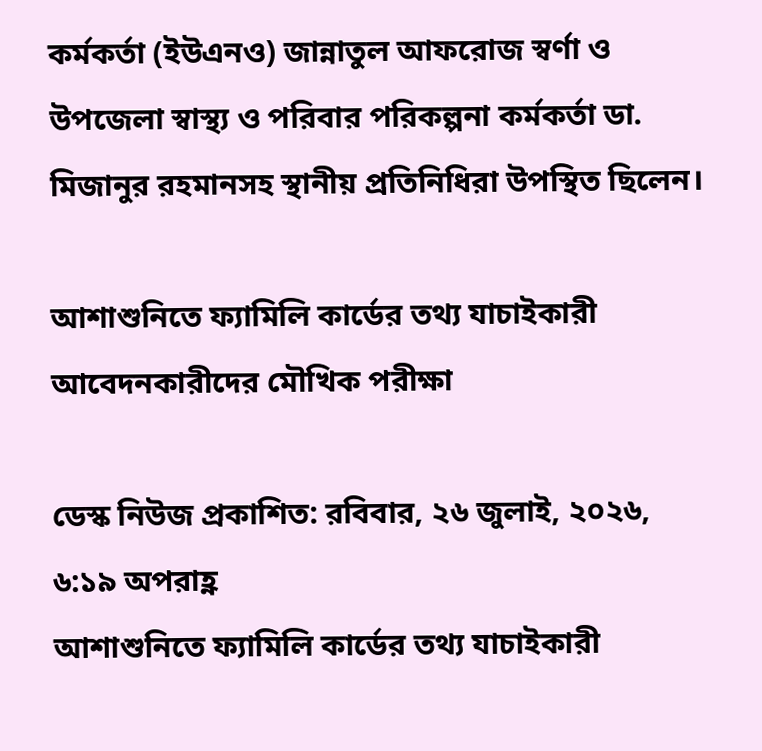কর্মকর্তা (ইউএনও) জান্নাতুল আফরোজ স্বর্ণা ও উপজেলা স্বাস্থ্য ও পরিবার পরিকল্পনা কর্মকর্তা ডা. মিজানুর রহমানসহ স্থানীয় প্রতিনিধিরা উপস্থিত ছিলেন।

আশাশুনিতে ফ্যামিলি কার্ডের তথ্য যাচাইকারী আবেদনকারীদের মৌখিক পরীক্ষা

ডেস্ক নিউজ প্রকাশিত: রবিবার, ২৬ জুলাই, ২০২৬, ৬:১৯ অপরাহ্ণ
আশাশুনিতে ফ্যামিলি কার্ডের তথ্য যাচাইকারী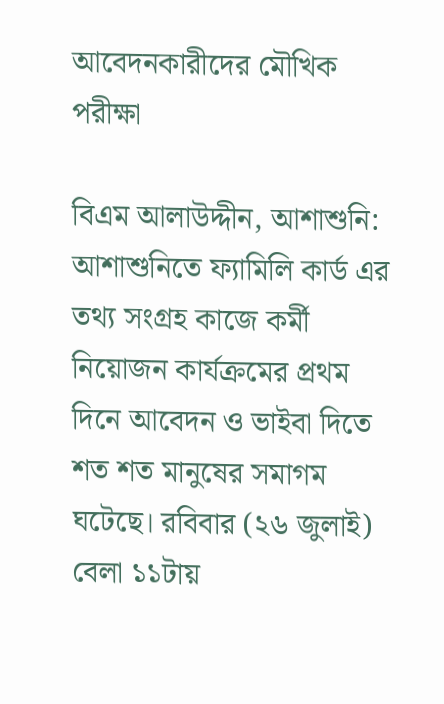আবেদনকারীদের মৌখিক পরীক্ষা

বিএম আলাউদ্দীন, আশাশুনি: আশাশুনিতে ফ্যামিলি কার্ড এর তথ্য সংগ্রহ কাজে কর্মী নিয়োজন কার্যক্রমের প্রথম দিনে আবেদন ও ভাইবা দিতে শত শত মানুষের সমাগম ঘটেছে। রবিবার (২৬ জুলাই) বেলা ১১টায়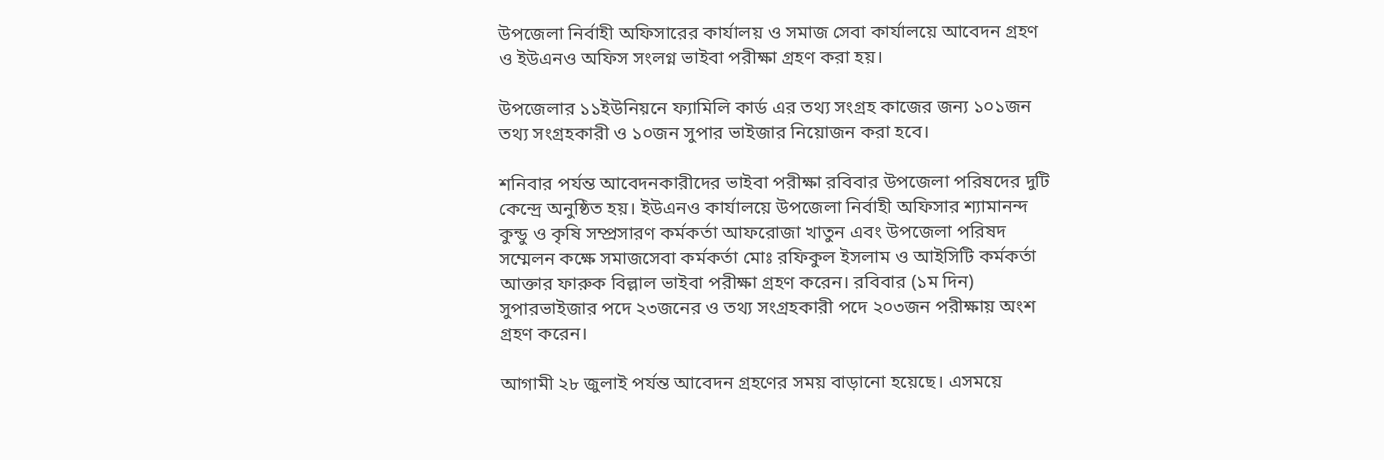উপজেলা নির্বাহী অফিসারের কার্যালয় ও সমাজ সেবা কার্যালয়ে আবেদন গ্রহণ ও ইউএনও অফিস সংলগ্ন ভাইবা পরীক্ষা গ্রহণ করা হয়।

উপজেলার ১১ইউনিয়নে ফ্যামিলি কার্ড এর তথ্য সংগ্রহ কাজের জন্য ১০১জন তথ্য সংগ্রহকারী ও ১০জন সুপার ভাইজার নিয়োজন করা হবে।

শনিবার পর্যন্ত আবেদনকারীদের ভাইবা পরীক্ষা রবিবার উপজেলা পরিষদের দুটি কেন্দ্রে অনুষ্ঠিত হয়। ইউএনও কার্যালয়ে উপজেলা নির্বাহী অফিসার শ্যামানন্দ কুন্ডু ও কৃষি সম্প্রসারণ কর্মকর্তা আফরোজা খাতুন এবং উপজেলা পরিষদ সম্মেলন কক্ষে সমাজসেবা কর্মকর্তা মোঃ রফিকুল ইসলাম ও আইসিটি কর্মকর্তা আক্তার ফারুক বিল্লাল ভাইবা পরীক্ষা গ্রহণ করেন। রবিবার (১ম দিন) সুপারভাইজার পদে ২৩জনের ও তথ্য সংগ্রহকারী পদে ২০৩জন পরীক্ষায় অংশ গ্রহণ করেন।

আগামী ২৮ জুলাই পর্যন্ত আবেদন গ্রহণের সময় বাড়ানো হয়েছে। এসময়ে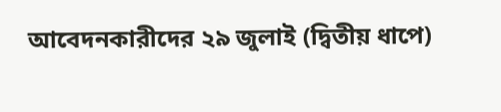আবেদনকারীদের ২৯ জুলাই (দ্বিতীয় ধাপে)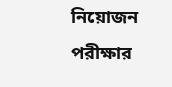নিয়োজন পরীক্ষার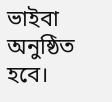ভাইবা অনুষ্ঠিত হবে।